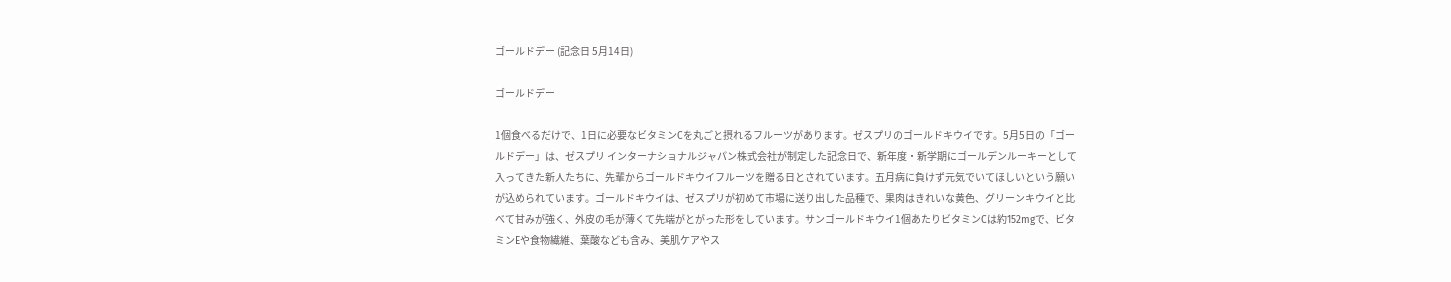ゴールドデー (記念日 5月14日)

ゴールドデー

1個食べるだけで、1日に必要なビタミンCを丸ごと摂れるフルーツがあります。ゼスプリのゴールドキウイです。5月5日の「ゴールドデー」は、ゼスプリ インターナショナルジャパン株式会社が制定した記念日で、新年度・新学期にゴールデンルーキーとして入ってきた新人たちに、先輩からゴールドキウイフルーツを贈る日とされています。五月病に負けず元気でいてほしいという願いが込められています。ゴールドキウイは、ゼスプリが初めて市場に送り出した品種で、果肉はきれいな黄色、グリーンキウイと比べて甘みが強く、外皮の毛が薄くて先端がとがった形をしています。サンゴールドキウイ1個あたりビタミンCは約152mgで、ビタミンEや食物繊維、葉酸なども含み、美肌ケアやス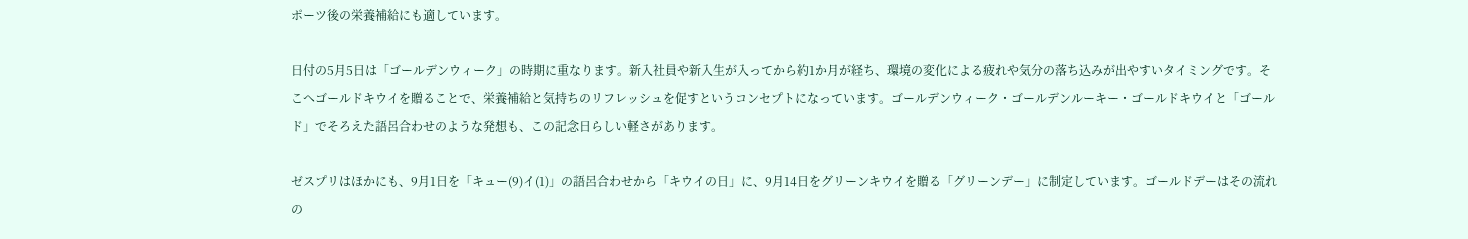ポーツ後の栄養補給にも適しています。

日付の5月5日は「ゴールデンウィーク」の時期に重なります。新入社員や新入生が入ってから約1か月が経ち、環境の変化による疲れや気分の落ち込みが出やすいタイミングです。そこへゴールドキウイを贈ることで、栄養補給と気持ちのリフレッシュを促すというコンセプトになっています。ゴールデンウィーク・ゴールデンルーキー・ゴールドキウイと「ゴールド」でそろえた語呂合わせのような発想も、この記念日らしい軽さがあります。

ゼスプリはほかにも、9月1日を「キュー(9)イ(1)」の語呂合わせから「キウイの日」に、9月14日をグリーンキウイを贈る「グリーンデー」に制定しています。ゴールドデーはその流れの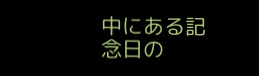中にある記念日の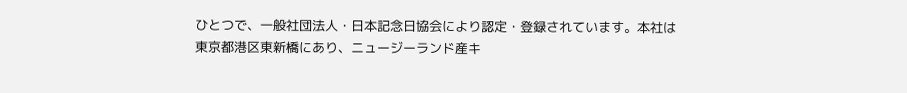ひとつで、一般社団法人・日本記念日協会により認定・登録されています。本社は東京都港区東新橋にあり、ニュージーランド産キ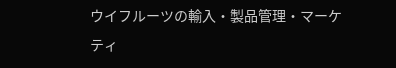ウイフルーツの輸入・製品管理・マーケティ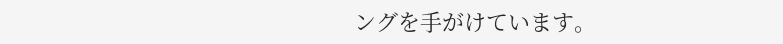ングを手がけています。